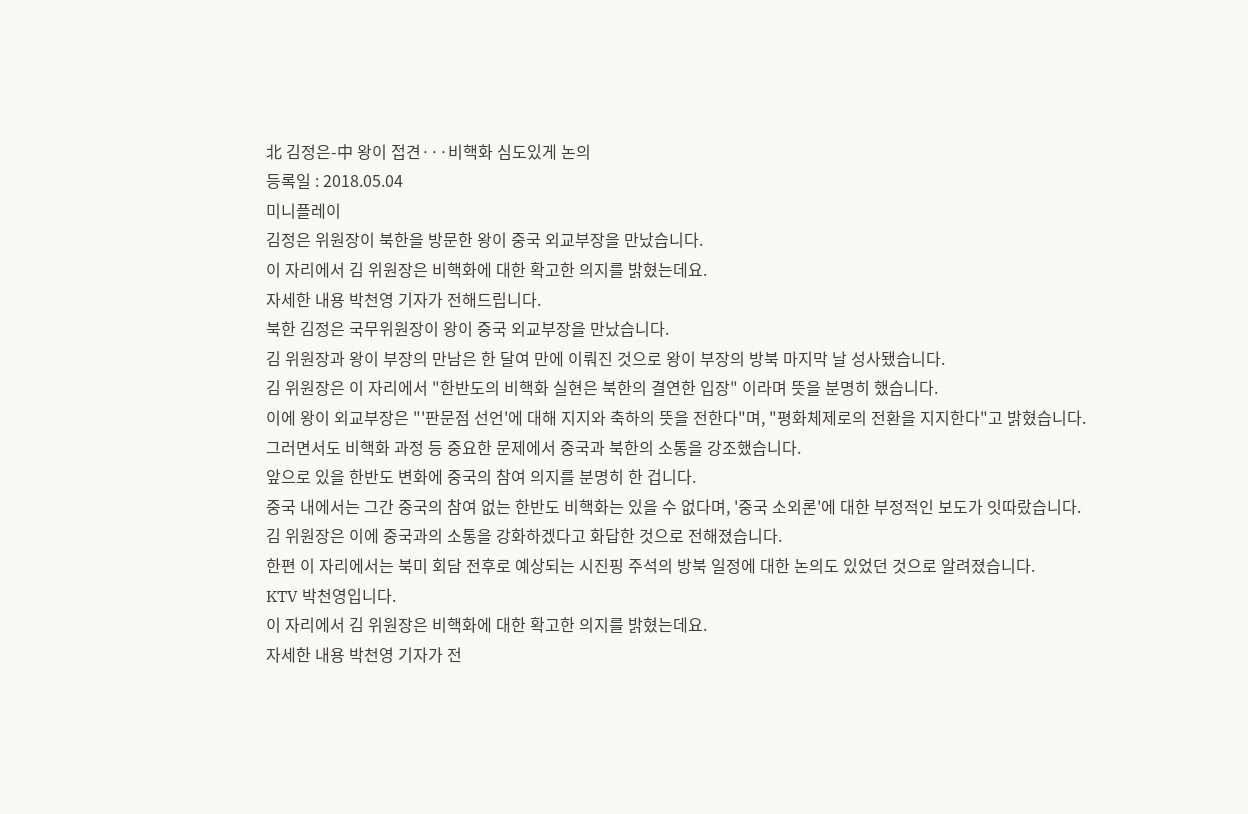北 김정은-中 왕이 접견···비핵화 심도있게 논의
등록일 : 2018.05.04
미니플레이
김정은 위원장이 북한을 방문한 왕이 중국 외교부장을 만났습니다.
이 자리에서 김 위원장은 비핵화에 대한 확고한 의지를 밝혔는데요.
자세한 내용 박천영 기자가 전해드립니다.
북한 김정은 국무위원장이 왕이 중국 외교부장을 만났습니다.
김 위원장과 왕이 부장의 만남은 한 달여 만에 이뤄진 것으로 왕이 부장의 방북 마지막 날 성사됐습니다.
김 위원장은 이 자리에서 "한반도의 비핵화 실현은 북한의 결연한 입장" 이라며 뜻을 분명히 했습니다.
이에 왕이 외교부장은 "'판문점 선언'에 대해 지지와 축하의 뜻을 전한다"며, "평화체제로의 전환을 지지한다"고 밝혔습니다.
그러면서도 비핵화 과정 등 중요한 문제에서 중국과 북한의 소통을 강조했습니다.
앞으로 있을 한반도 변화에 중국의 참여 의지를 분명히 한 겁니다.
중국 내에서는 그간 중국의 참여 없는 한반도 비핵화는 있을 수 없다며, '중국 소외론'에 대한 부정적인 보도가 잇따랐습니다.
김 위원장은 이에 중국과의 소통을 강화하겠다고 화답한 것으로 전해졌습니다.
한편 이 자리에서는 북미 회담 전후로 예상되는 시진핑 주석의 방북 일정에 대한 논의도 있었던 것으로 알려졌습니다.
KTV 박천영입니다.
이 자리에서 김 위원장은 비핵화에 대한 확고한 의지를 밝혔는데요.
자세한 내용 박천영 기자가 전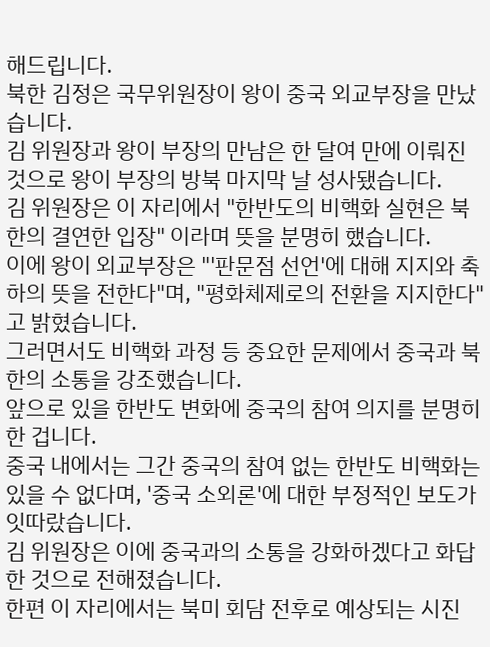해드립니다.
북한 김정은 국무위원장이 왕이 중국 외교부장을 만났습니다.
김 위원장과 왕이 부장의 만남은 한 달여 만에 이뤄진 것으로 왕이 부장의 방북 마지막 날 성사됐습니다.
김 위원장은 이 자리에서 "한반도의 비핵화 실현은 북한의 결연한 입장" 이라며 뜻을 분명히 했습니다.
이에 왕이 외교부장은 "'판문점 선언'에 대해 지지와 축하의 뜻을 전한다"며, "평화체제로의 전환을 지지한다"고 밝혔습니다.
그러면서도 비핵화 과정 등 중요한 문제에서 중국과 북한의 소통을 강조했습니다.
앞으로 있을 한반도 변화에 중국의 참여 의지를 분명히 한 겁니다.
중국 내에서는 그간 중국의 참여 없는 한반도 비핵화는 있을 수 없다며, '중국 소외론'에 대한 부정적인 보도가 잇따랐습니다.
김 위원장은 이에 중국과의 소통을 강화하겠다고 화답한 것으로 전해졌습니다.
한편 이 자리에서는 북미 회담 전후로 예상되는 시진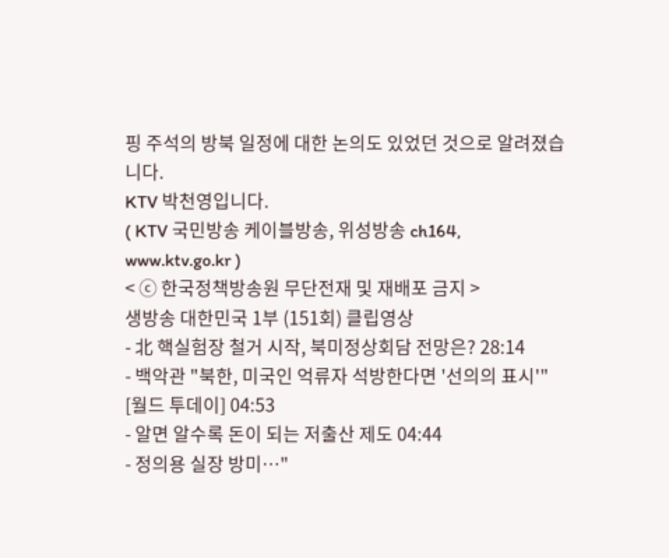핑 주석의 방북 일정에 대한 논의도 있었던 것으로 알려졌습니다.
KTV 박천영입니다.
( KTV 국민방송 케이블방송, 위성방송 ch164, www.ktv.go.kr )
< ⓒ 한국정책방송원 무단전재 및 재배포 금지 >
생방송 대한민국 1부 (151회) 클립영상
- 北 핵실험장 철거 시작, 북미정상회담 전망은? 28:14
- 백악관 "북한, 미국인 억류자 석방한다면 '선의의 표시'" [월드 투데이] 04:53
- 알면 알수록 돈이 되는 저출산 제도 04:44
- 정의용 실장 방미…"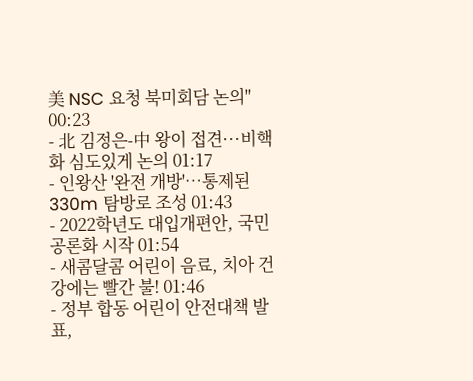美 NSC 요청 북미회담 논의" 00:23
- 北 김정은-中 왕이 접견···비핵화 심도있게 논의 01:17
- 인왕산 '완전 개방'…통제된 330m 탐방로 조성 01:43
- 2022학년도 대입개편안, 국민 공론화 시작 01:54
- 새콤달콤 어린이 음료, 치아 건강에는 빨간 불! 01:46
- 정부 합동 어린이 안전대책 발표,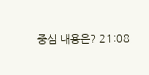중심 내용은? 21:08